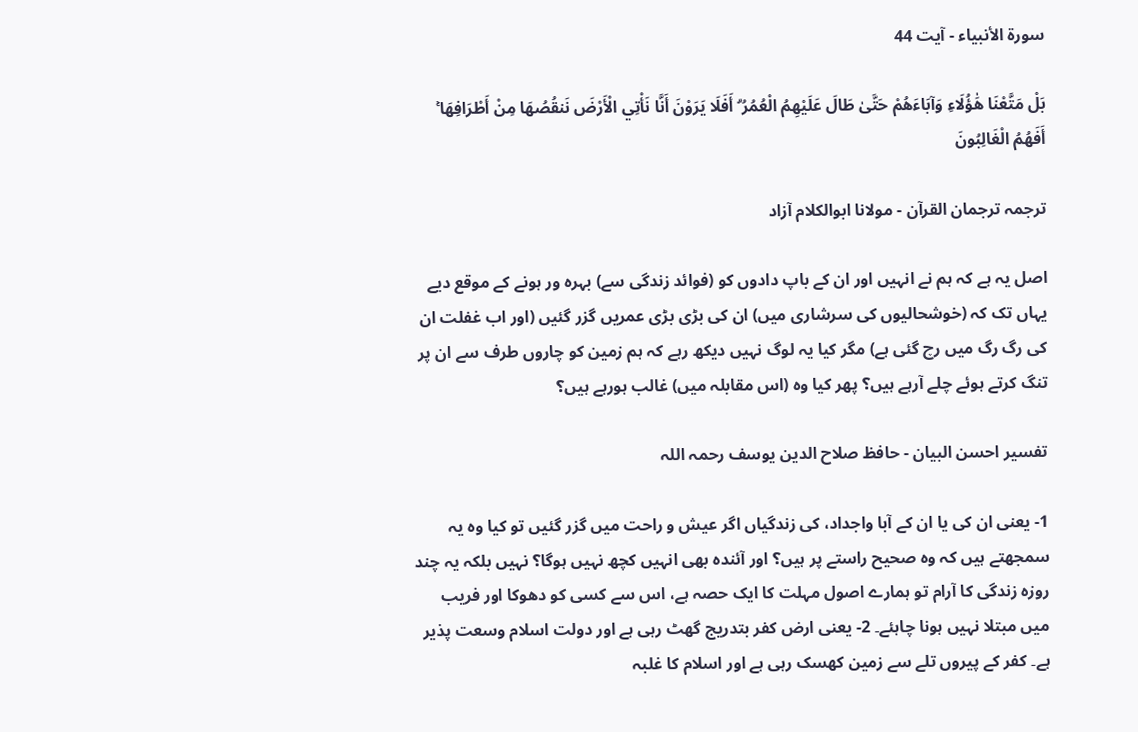سورة الأنبياء - آیت 44

بَلْ مَتَّعْنَا هَٰؤُلَاءِ وَآبَاءَهُمْ حَتَّىٰ طَالَ عَلَيْهِمُ الْعُمُرُ ۗ أَفَلَا يَرَوْنَ أَنَّا نَأْتِي الْأَرْضَ نَنقُصُهَا مِنْ أَطْرَافِهَا ۚ أَفَهُمُ الْغَالِبُونَ

ترجمہ ترجمان القرآن - مولانا ابوالکلام آزاد

اصل یہ ہے کہ ہم نے انہیں اور ان کے باپ دادوں کو (فوائد زندگی سے) بہرہ ور ہونے کے موقع دیے یہاں تک کہ (خوشحالیوں کی سرشاری میں) ان کی بڑی بڑی عمریں گزر گئیں (اور اب غفلت ان کی رگ رگ میں رچ گئی ہے) مگر کیا یہ لوگ نہیں دیکھ رہے کہ ہم زمین کو چاروں طرف سے ان پر تنگ کرتے ہوئے چلے آرہے ہیں؟ پھر کیا وہ (اس مقابلہ میں) غالب ہورہے ہیں؟

تفسیر احسن البیان - حافظ صلاح الدین یوسف رحمہ اللہ

1- یعنی ان کی یا ان کے آبا واجداد، کی زندگیاں اگر عیش و راحت میں گزر گئیں تو کیا وہ یہ سمجھتے ہیں کہ وہ صحیح راستے پر ہیں؟ اور آئندہ بھی انہیں کچھ نہیں ہوگا؟ نہیں بلکہ یہ چند روزہ زندگی کا آرام تو ہمارے اصول مہلت کا ایک حصہ ہے، اس سے کسی کو دھوکا اور فریب میں مبتلا نہیں ہونا چاہئے۔ 2- یعنی ارض کفر بتدریج گھٹ رہی ہے اور دولت اسلام وسعت پذیر ہے۔ کفر کے پیروں تلے سے زمین کھسک رہی ہے اور اسلام کا غلبہ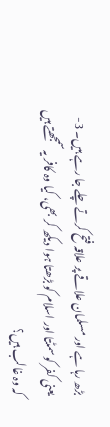بڑھ رہا ہے اور مسلمان علاقے پر علاقہ فتح کرتے چلے جا رہے ہیں۔ 3- یعنی کفر کو سمٹتا اور اسلام کو بڑھتا ہوا دیکھ کر بھی، کیا وہ کافر یہ سمجھتے ہیں کہ وہ غالب ہیں؟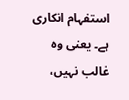استفہام انکاری ہے۔ یعنی وہ غالب نہیں،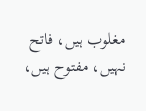مغلوب ہیں، فاتح نہیں، مفتوح ہیں،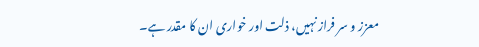معزز و سر فراز نہیں، ذلت اور خواری ان کا مقدر ہے۔